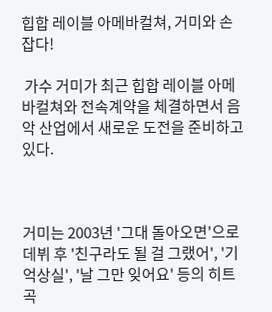힙합 레이블 아메바컬쳐, 거미와 손잡다!

 가수 거미가 최근 힙합 레이블 아메바컬쳐와 전속계약을 체결하면서 음악 산업에서 새로운 도전을 준비하고 있다.



거미는 2003년 '그대 돌아오면'으로 데뷔 후 '친구라도 될 걸 그랬어', '기억상실', '날 그만 잊어요' 등의 히트곡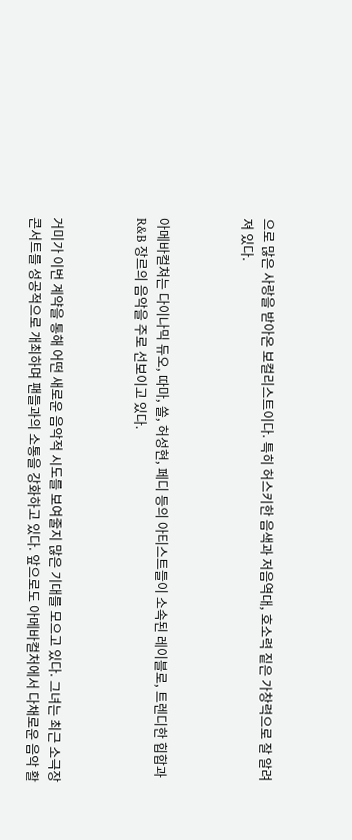으로 많은 사랑을 받아온 보컬리스트이다. 특히 허스키한 음색과 저음역대, 호소력 짙은 가창력으로 잘 알려져 있다.



아메바컬쳐는 다이나믹 듀오, 따마, 쏠, 허성현, 페디 등의 아티스트들이 소속된 레이블로, 트렌디한 힙합과 R&B 장르의 음악을 주로 선보이고 있다.



거미가 이번 계약을 통해 어떤 새로운 음악적 시도를 보여줄지 많은 기대를 모으고 있다. 그녀는 최근 소극장 콘서트를 성공적으로 개최하며 팬들과의 소통을 강화하고 있다. 앞으로도 아메바컬처에서 다채로운 음악 활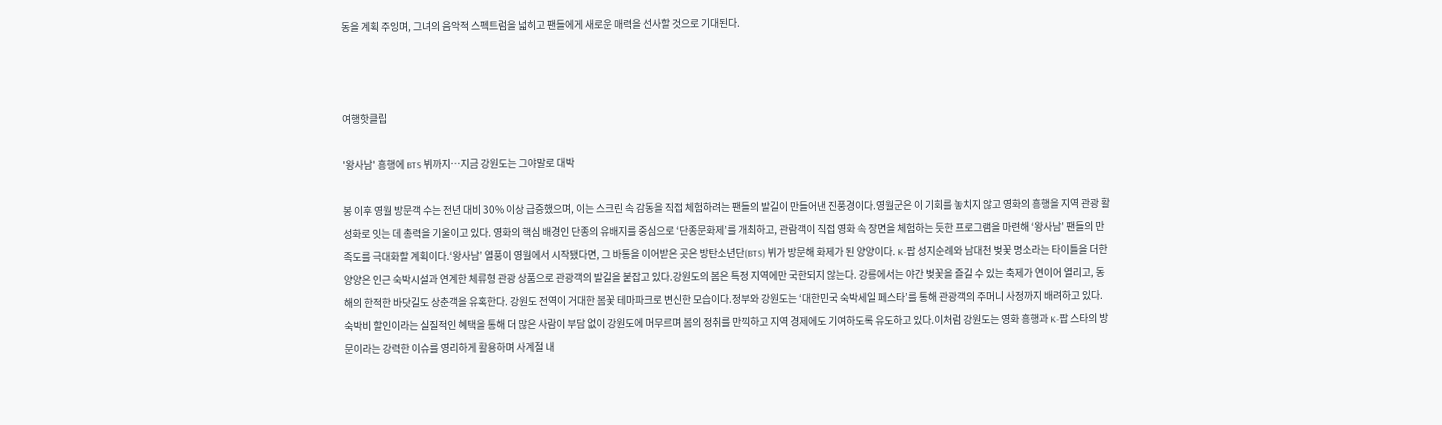동을 계획 주잉며, 그녀의 음악적 스펙트럼을 넓히고 팬들에게 새로운 매력을 선사할 것으로 기대된다.



여행핫클립

'왕사남' 흥행에 BTS 뷔까지…지금 강원도는 그야말로 대박

봉 이후 영월 방문객 수는 전년 대비 30% 이상 급증했으며, 이는 스크린 속 감동을 직접 체험하려는 팬들의 발길이 만들어낸 진풍경이다.영월군은 이 기회를 놓치지 않고 영화의 흥행을 지역 관광 활성화로 잇는 데 총력을 기울이고 있다. 영화의 핵심 배경인 단종의 유배지를 중심으로 ‘단종문화제’를 개최하고, 관람객이 직접 영화 속 장면을 체험하는 듯한 프로그램을 마련해 ‘왕사남’ 팬들의 만족도를 극대화할 계획이다.‘왕사남’ 열풍이 영월에서 시작됐다면, 그 바통을 이어받은 곳은 방탄소년단(BTS) 뷔가 방문해 화제가 된 양양이다. K-팝 성지순례와 남대천 벚꽃 명소라는 타이틀을 더한 양양은 인근 숙박시설과 연계한 체류형 관광 상품으로 관광객의 발길을 붙잡고 있다.강원도의 봄은 특정 지역에만 국한되지 않는다. 강릉에서는 야간 벚꽃을 즐길 수 있는 축제가 연이어 열리고, 동해의 한적한 바닷길도 상춘객을 유혹한다. 강원도 전역이 거대한 봄꽃 테마파크로 변신한 모습이다.정부와 강원도는 ‘대한민국 숙박세일 페스타’를 통해 관광객의 주머니 사정까지 배려하고 있다. 숙박비 할인이라는 실질적인 혜택을 통해 더 많은 사람이 부담 없이 강원도에 머무르며 봄의 정취를 만끽하고 지역 경제에도 기여하도록 유도하고 있다.이처럼 강원도는 영화 흥행과 K-팝 스타의 방문이라는 강력한 이슈를 영리하게 활용하며 사계절 내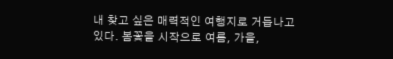내 찾고 싶은 매력적인 여행지로 거듭나고 있다. 봄꽃을 시작으로 여름, 가을,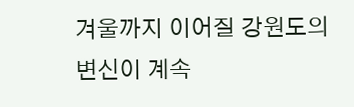겨울까지 이어질 강원도의 변신이 계속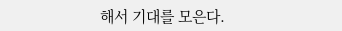해서 기대를 모은다.